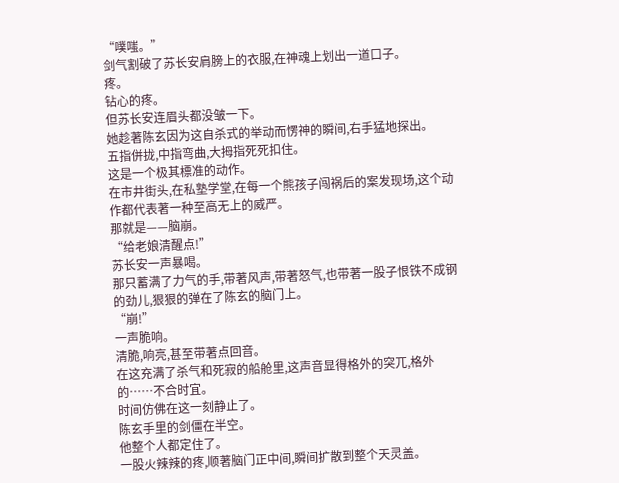“噗嗤。”
剑气割破了苏长安肩膀上的衣服,在神魂上划出一道口子。
疼。
钻心的疼。
但苏长安连眉头都没皱一下。
她趁著陈玄因为这自杀式的举动而愣神的瞬间,右手猛地探出。
五指併拢,中指弯曲,大拇指死死扣住。
这是一个极其標准的动作。
在市井街头,在私塾学堂,在每一个熊孩子闯祸后的案发现场,这个动作都代表著一种至高无上的威严。
那就是——脑崩。
“给老娘清醒点!”
苏长安一声暴喝。
那只蓄满了力气的手,带著风声,带著怒气,也带著一股子恨铁不成钢的劲儿,狠狠的弹在了陈玄的脑门上。
“崩!”
一声脆响。
清脆,响亮,甚至带著点回音。
在这充满了杀气和死寂的船舱里,这声音显得格外的突兀,格外的……不合时宜。
时间仿佛在这一刻静止了。
陈玄手里的剑僵在半空。
他整个人都定住了。
一股火辣辣的疼,顺著脑门正中间,瞬间扩散到整个天灵盖。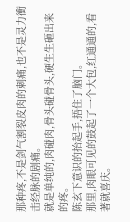那种疼,不是剑气割裂皮肉的刺痛,也不是灵力衝击经脉的剧痛。
就是单纯的,肉碰肉,骨头碰骨头,硬生生砸出来的疼。
陈玄下意识的抬起手,捂住了脑门。
那里,肉眼可见的鼓起了一个大包,红通通的,看著就喜庆。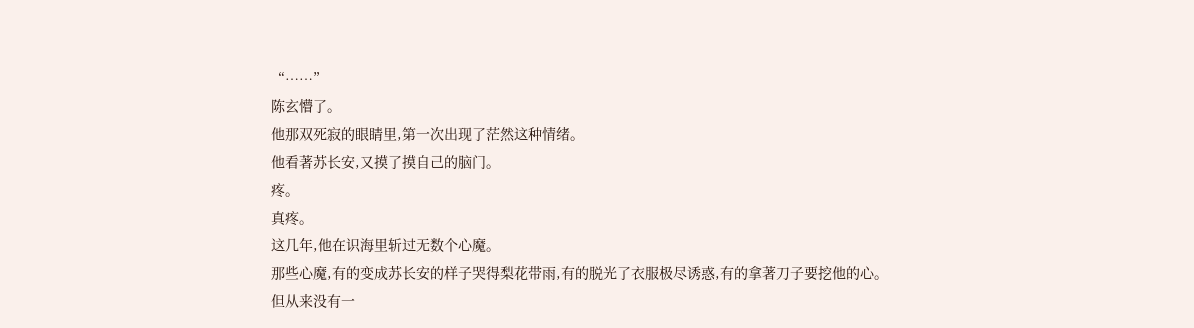“……”
陈玄懵了。
他那双死寂的眼睛里,第一次出现了茫然这种情绪。
他看著苏长安,又摸了摸自己的脑门。
疼。
真疼。
这几年,他在识海里斩过无数个心魔。
那些心魔,有的变成苏长安的样子哭得梨花带雨,有的脱光了衣服极尽诱惑,有的拿著刀子要挖他的心。
但从来没有一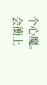个心魔。
会衝上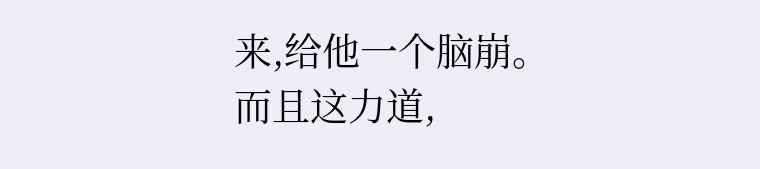来,给他一个脑崩。
而且这力道,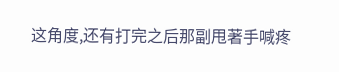这角度,还有打完之后那副甩著手喊疼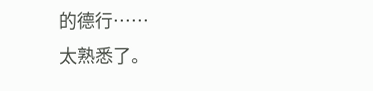的德行……
太熟悉了。